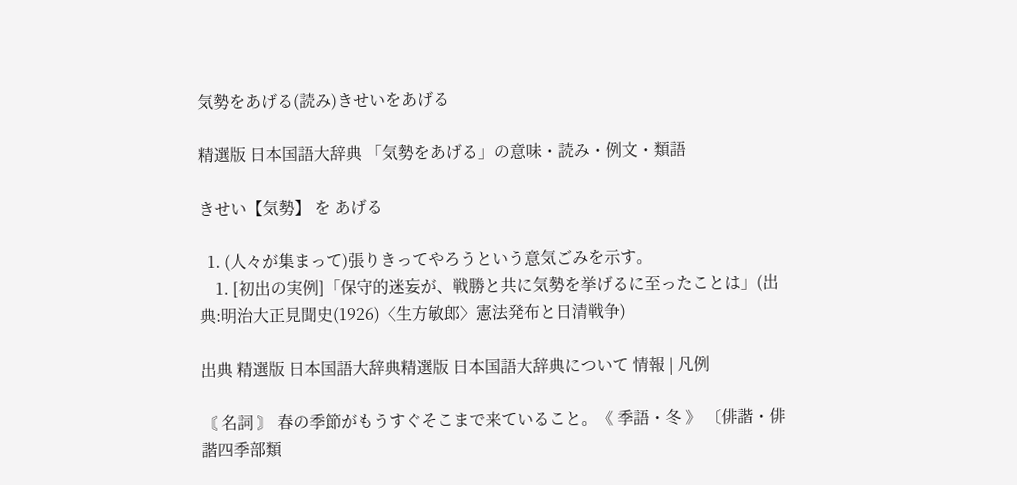気勢をあげる(読み)きせいをあげる

精選版 日本国語大辞典 「気勢をあげる」の意味・読み・例文・類語

きせい【気勢】 を あげる

  1. (人々が集まって)張りきってやろうという意気ごみを示す。
    1. [初出の実例]「保守的迷妄が、戦勝と共に気勢を挙げるに至ったことは」(出典:明治大正見聞史(1926)〈生方敏郎〉憲法発布と日清戦争)

出典 精選版 日本国語大辞典精選版 日本国語大辞典について 情報 | 凡例

〘 名詞 〙 春の季節がもうすぐそこまで来ていること。《 季語・冬 》 〔俳諧・俳諧四季部類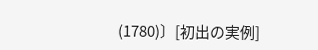(1780)〕[初出の実例]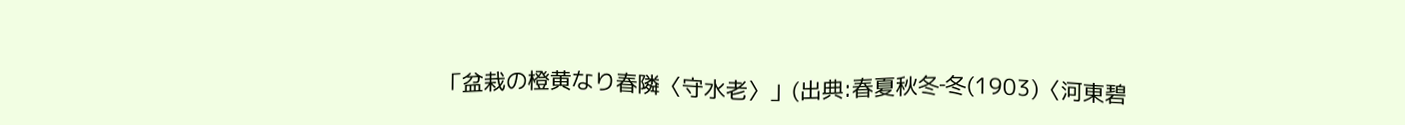「盆栽の橙黄なり春隣〈守水老〉」(出典:春夏秋冬‐冬(1903)〈河東碧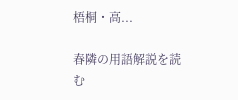梧桐・高...

春隣の用語解説を読む